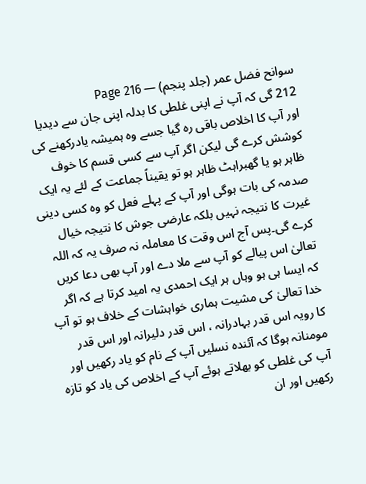سوانح فضل عمر (جلد پنجم) — Page 216
212 گی کہ آپ نے اپنی غلطی کا بدلہ اپنی جان سے دیدیا اور آپ کا اخلاص باقی رہ گیا جسے وہ ہمیشہ یادرکھنے کی کوشش کرے گی لیکن اگر آپ سے کسی قسم کا خوف ظاہر ہو یا گھبراہٹ ظاہر ہو تو یقیناً جماعت کے لئے یہ ایک صدمہ کی بات ہوگی اور آپ کے پہلے فعل کو وہ کسی دینی غیرت کا نتیجہ نہیں بلکہ عارضی جوش کا نتیجہ خیال کرے گی۔پس آج اس وقت کا معاملہ نہ صرف یہ کہ اللہ تعالیٰ اس پیالے کو آپ سے ملا دے اور آپ بھی دعا کریں کہ ایسا ہی ہو وہاں ہر ایک احمدی یہ امید کرتا ہے کہ اگر خدا تعالیٰ کی مشیت ہماری خواہشات کے خلاف ہو تو آپ کا رویہ اس قدر بہادرانہ ، اس قدر دلیرانہ اور اس قدر مومنانہ ہوگا کہ آئندہ نسلیں آپ کے نام کو یاد رکھیں اور آپ کی غلطی کو بھلاتے ہوئے آپ کے اخلاص کی یاد کو تازہ رکھیں اور ان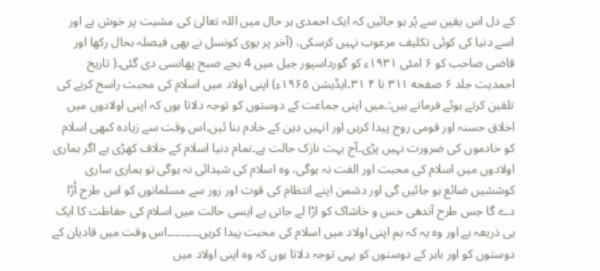کے دل اس یقین سے پُر ہو جائیں کہ ایک احمدی ہر حال میں اللہ تعالیٰ کی مشیت پر خوش ہے اور اسے دنیا کی کوئی تکلیف مرعوب نہیں کرسکی، (آخر پر یوی کونسل نے بھی فیصلہ بحال رکھا اور قاضی صاحب کو ۶ امئی ۱۹۳۱ء کو گورداسپور جیل میں 4 بجے صبح پھانسی دی گئی۔( تاریخ احمدیت جلد ۶ صفحه ۳۱۱ تا ۴ ۳۱۔ایڈیشن ۱۹۶۵ء) اپنی اولاد میں اسلام کی محبت راسخ کرنے کی تلقین کرتے ہوئے فرماتے ہیں:۔میں اپنی جماعت کے دوستوں کو توجہ دلاتا ہوں کہ اپنی اولادوں میں اخلاق حسنہ اور قومی روح پیدا کریں اور انہیں دین کے خادم بنا ئیں۔اس وقت سے زیادہ کبھی اسلام کو خادموں کی ضرورت نہیں پڑی۔آج بہت نازک حالت ہے۔تمام دنیا اسلام کے خلاف کھڑی ہے اگر ہماری اولادوں میں اسلام کی محبت اور الفت نہ ہوگی، وہ اسلام کی شیدائی نہ ہوگی تو ہماری ساری کوششیں ضائع ہو جائیں گی اور دشمن اپنے انتظام کی قوت اور زور سے مسلمانوں کو اس طرح اُڑا دے گا جس طرح آندھی خس و خاشاک کو اڑا لے جاتی ہے ایسی حالت میں اسلام کی حفاظت کا ایک ہی ذریعہ ہے اور وہ یہ کہ ہم اپنی اولاد میں اسلام کی محبت پیدا کریں۔۔۔۔۔۔۔۔۔اس وقت میں قادیان کے دوستوں کو اور باہر کے دوستوں کو یہی توجہ دلاتا ہوں کہ وہ اپنی اولاد میں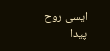ایسی روح پیدا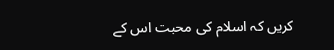کریں کہ اسلام کی محبت اس کے